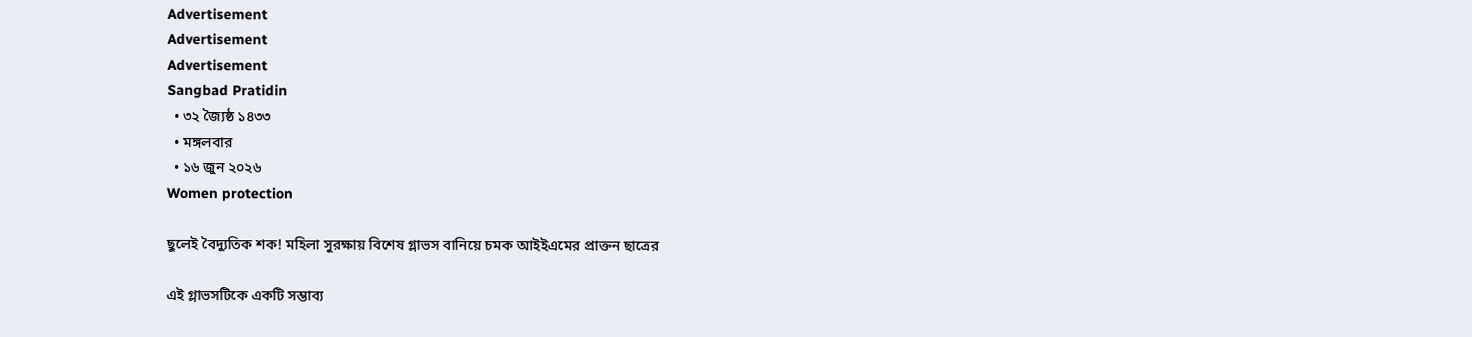Advertisement
Advertisement
Advertisement
Sangbad Pratidin
  • ৩২ জ্যৈষ্ঠ ১৪৩৩
  • মঙ্গলবার
  • ১৬ জুন ২০২৬
Women protection

ছুলেই বৈদ্যুতিক শক! মহিলা সুরক্ষায় বিশেষ গ্লাভস বানিয়ে চমক আইইএমের প্রাক্তন ছাত্রের

এই গ্লাভসটিকে একটি সম্ভাব্য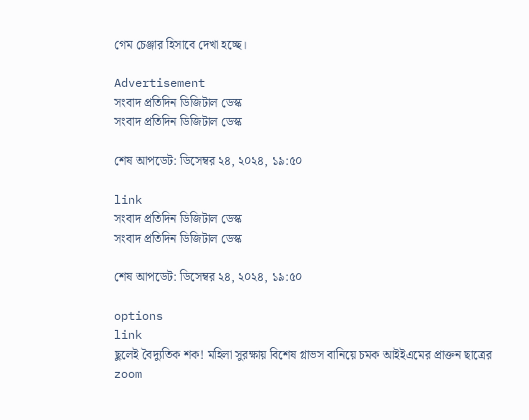গেম চেঞ্জার হিসাবে দেখা হচ্ছে।

Advertisement
সংবাদ প্রতিদিন ডিজিটাল ডেস্ক
সংবাদ প্রতিদিন ডিজিটাল ডেস্ক

শেষ আপডেট: ডিসেম্বর ২৪, ২০২৪, ১৯:৫০

link
সংবাদ প্রতিদিন ডিজিটাল ডেস্ক
সংবাদ প্রতিদিন ডিজিটাল ডেস্ক

শেষ আপডেট: ডিসেম্বর ২৪, ২০২৪, ১৯:৫০

options
link
ছুলেই বৈদ্যুতিক শক! মহিলা সুরক্ষায় বিশেষ গ্লাভস বানিয়ে চমক আইইএমের প্রাক্তন ছাত্রের zoom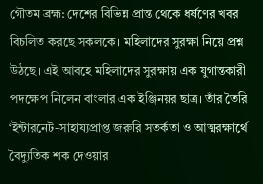গৌতম ব্রহ্ম: দেশের বিভিন্ন প্রান্ত থেকে ধর্ষণের খবর বিচলিত করছে সকলকে। মহিলাদের সুরক্ষা নিয়ে প্রশ্ন উঠছে। এই আবহে মহিলাদের সুরক্ষায় এক যুগান্তকারী পদক্ষেপ নিলেন বাংলার এক ইঞ্জিনয়র ছাত্র। তাঁর তৈরি ‘ইন্টারনেট-সাহায্যপ্রাপ্ত জরুরি সতর্কতা ও আত্মরক্ষার্থে বৈদ্যুতিক শক দেওয়ার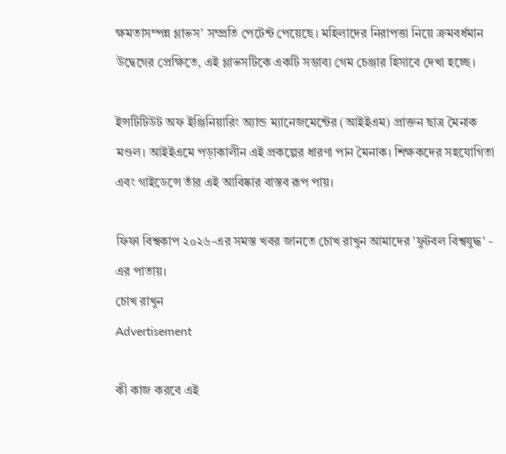ক্ষমতাসম্পন্ন গ্লাভস’ সম্প্রতি পেটেন্ট পেয়েছে। মহিলাদের নিরাপত্তা নিয়ে ক্রমবর্ধমান উদ্বেগের প্রেক্ষিতে, এই গ্লাভসটিকে একটি সম্ভাব্য গেম চেঞ্জার হিসাবে দেখা হচ্ছে।

ইন্সটিটিউট অফ ইঞ্জিনিয়ারিং অ্যান্ড ম্যানেজমেন্টের (আইইএম) প্রাক্তন ছাত্র মৈনাক মণ্ডল। আইইএমে পড়াকালীন এই প্রকল্পের ধারণা পান মৈনাক। শিক্ষকদের সহযোগিতা এবং গাইডেন্সে তাঁর এই আবিষ্কার বাস্তব রূপ পায়।

ফিফা বিশ্বকাপ ২০২৬-এর সমস্ত খবর জানতে চোখ রাখুন আমাদের 'ফুটবল বিশ্বযুদ্ধ' - এর পাতায়।
চোখ রাখুন
Advertisement

কী কাজ করবে এই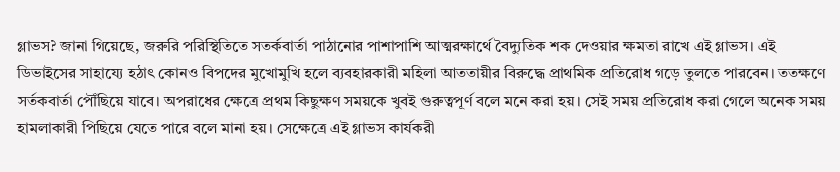গ্লাভস? জানা গিয়েছে, জরুরি পরিস্থিতিতে সতর্কবার্তা পাঠানোর পাশাপাশি আত্মরক্ষার্থে বৈদ্যুতিক শক দেওয়ার ক্ষমতা রাখে এই গ্লাভস। এই ডিভাইসের সাহায্যে হঠাৎ কোনও বিপদের মুখোমুখি হলে ব্যবহারকারী মহিলা আততায়ীর বিরুদ্ধে প্রাথমিক প্রতিরোধ গড়ে তুলতে পারবেন। ততক্ষণে সর্তকবার্তা পৌঁছিয়ে যাবে। অপরাধের ক্ষেত্রে প্রথম কিছুক্ষণ সময়কে খুবই গুরুত্বপূর্ণ বলে মনে করা হয়। সেই সময় প্রতিরোধ করা গেলে অনেক সময় হামলাকারী পিছিয়ে যেতে পারে বলে মানা হয়। সেক্ষেত্রে এই গ্লাভস কার্যকরী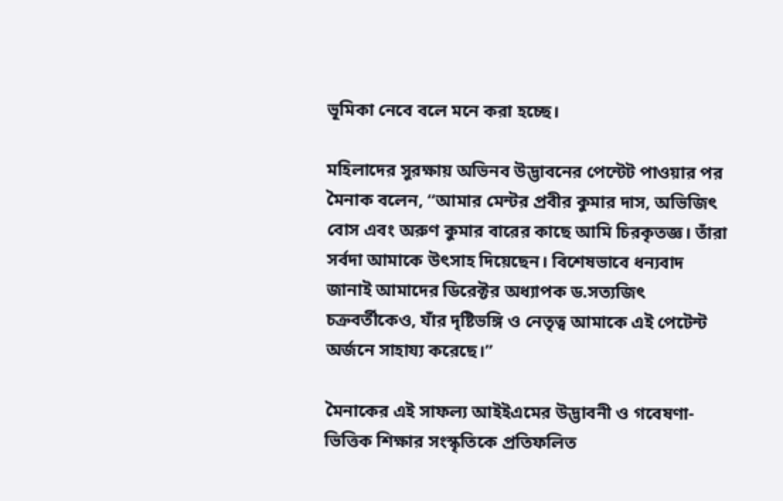ভূমিকা নেবে বলে মনে করা হচ্ছে।

মহিলাদের সুরক্ষায় অভিনব উদ্ভাবনের পেন্টেট পাওয়ার পর মৈনাক বলেন, “আমার মেন্টর প্রবীর কুমার দাস, অভিজিৎ বোস এবং অরুণ কুমার বারের কাছে আমি চিরকৃতজ্ঞ। তাঁরা সর্বদা আমাকে উৎসাহ দিয়েছেন। বিশেষভাবে ধন্যবাদ জানাই আমাদের ডিরেক্টর অধ্যাপক ড.সত্যজিৎ চক্রবর্তীকেও, যাঁর দৃষ্টিভঙ্গি ও নেতৃত্ব আমাকে এই পেটেন্ট অর্জনে সাহায্য করেছে।”

মৈনাকের এই সাফল্য আইইএমের উদ্ভাবনী ও গবেষণা-ভিত্তিক শিক্ষার সংস্কৃতিকে প্রতিফলিত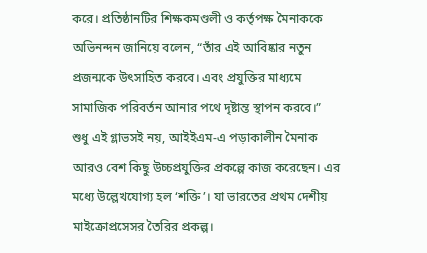করে। প্রতিষ্ঠানটির শিক্ষকমণ্ডলী ও কর্তৃপক্ষ মৈনাককে অভিনন্দন জানিয়ে বলেন, “তাঁর এই আবিষ্কার নতুন প্রজন্মকে উৎসাহিত করবে। এবং প্রযুক্তির মাধ্যমে সামাজিক পরিবর্তন আনার পথে দৃষ্টান্ত স্থাপন করবে।” শুধু এই গ্লাভসই নয়, আইইএম-এ পড়াকালীন মৈনাক আরও বেশ কিছু উচ্চপ্রযুক্তির প্রকল্পে কাজ করেছেন। এর মধ্যে উল্লেখযোগ্য হল ‘শক্তি’। যা ভারতের প্রথম দেশীয় মাইক্রোপ্রসেসর তৈরির প্রকল্প।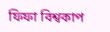ফিফা বিশ্বকাপ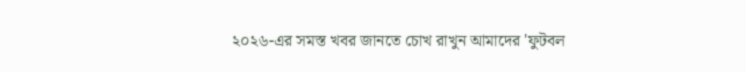২০২৬-এর সমস্ত খবর জানতে চোখ রাখুন আমাদের 'ফুটবল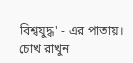বিশ্বযুদ্ধ' - এর পাতায়।
চোখ রাখুন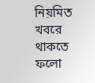নিয়মিত খবরে থাকতে ফলো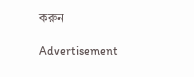করুন

Advertisement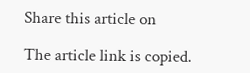Share this article on

The article link is copied.